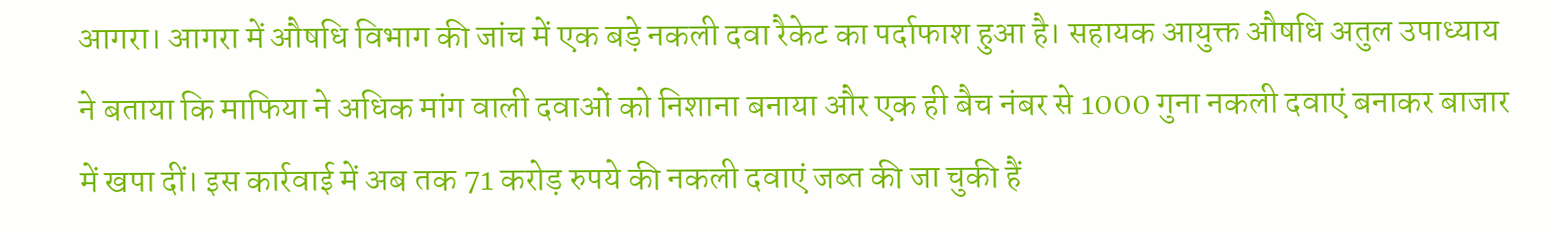आगरा। आगरा में औषधि विभाग की जांच में एक बड़े नकली दवा रैकेट का पर्दाफाश हुआ है। सहायक आयुक्त औषधि अतुल उपाध्याय ने बताया कि माफिया ने अधिक मांग वाली दवाओं को निशाना बनाया और एक ही बैच नंबर से 1000 गुना नकली दवाएं बनाकर बाजार में खपा दीं। इस कार्रवाई में अब तक 71 करोड़ रुपये की नकली दवाएं जब्त की जा चुकी हैं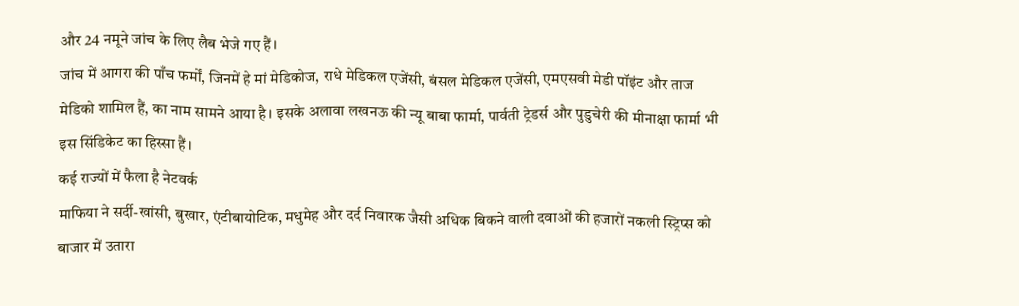और 24 नमूने जांच के लिए लैब भेजे गए हैं।
जांच में आगरा की पाँच फर्मों, जिनमें हे मां मेडिकोज, राधे मेडिकल एजेंसी, बंसल मेडिकल एजेंसी, एमएसवी मेडी पॉइंट और ताज मेडिको शामिल हैं, का नाम सामने आया है। इसके अलावा लखनऊ की न्यू बाबा फार्मा, पार्वती ट्रेडर्स और पुडुचेरी की मीनाक्षा फार्मा भी इस सिंडिकेट का हिस्सा हैं।
कई राज्यों में फैला है नेटवर्क
माफिया ने सर्दी-खांसी, बुखार, एंटीबायोटिक, मधुमेह और दर्द निवारक जैसी अधिक बिकने वाली दवाओं की हजारों नकली स्ट्रिप्स को बाजार में उतारा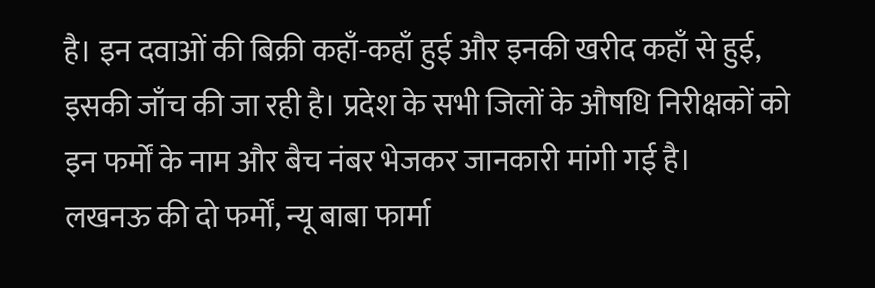है। इन दवाओं की बिक्री कहाँ-कहाँ हुई और इनकी खरीद कहाँ से हुई, इसकी जाँच की जा रही है। प्रदेश के सभी जिलों के औषधि निरीक्षकों को इन फर्मों के नाम और बैच नंबर भेजकर जानकारी मांगी गई है।
लखनऊ की दो फर्मों, न्यू बाबा फार्मा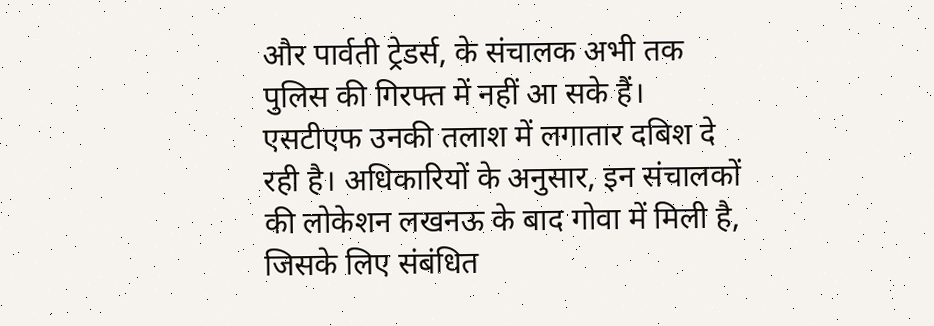और पार्वती ट्रेडर्स, के संचालक अभी तक पुलिस की गिरफ्त में नहीं आ सके हैं। एसटीएफ उनकी तलाश में लगातार दबिश दे रही है। अधिकारियों के अनुसार, इन संचालकों की लोकेशन लखनऊ के बाद गोवा में मिली है, जिसके लिए संबंधित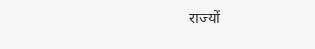राज्यों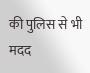की पुलिस से भी मदद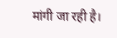मांगी जा रही है।